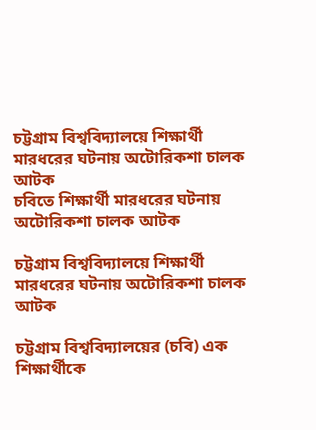চট্টগ্রাম বিশ্ববিদ্যালয়ে শিক্ষার্থী মারধরের ঘটনায় অটোরিকশা চালক আটক
চবিতে শিক্ষার্থী মারধরের ঘটনায় অটোরিকশা চালক আটক

চট্টগ্রাম বিশ্ববিদ্যালয়ে শিক্ষার্থী মারধরের ঘটনায় অটোরিকশা চালক আটক

চট্টগ্রাম বিশ্ববিদ্যালয়ের (চবি) এক শিক্ষার্থীকে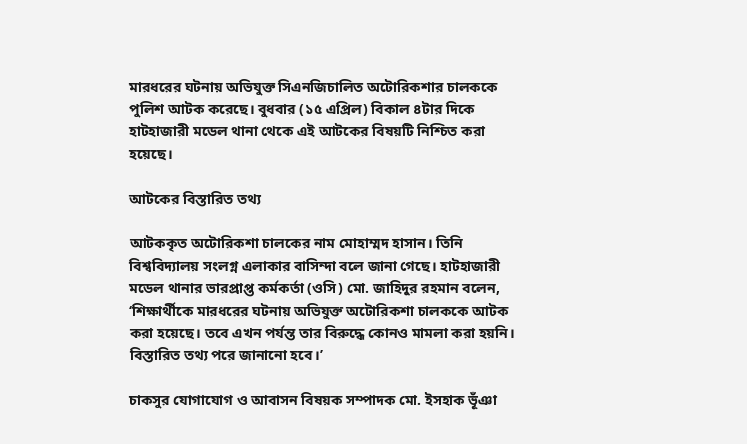মারধরের ঘটনায় অভিযুক্ত সিএনজিচালিত অটোরিকশার চালককে পুলিশ আটক করেছে। বুধবার (১৫ এপ্রিল) বিকাল ৪টার দিকে হাটহাজারী মডেল থানা থেকে এই আটকের বিষয়টি নিশ্চিত করা হয়েছে।

আটকের বিস্তারিত তথ্য

আটককৃত অটোরিকশা চালকের নাম মোহাম্মদ হাসান। তিনি বিশ্ববিদ্যালয় সংলগ্ন এলাকার বাসিন্দা বলে জানা গেছে। হাটহাজারী মডেল থানার ভারপ্রাপ্ত কর্মকর্তা (ওসি) মো. জাহিদুর রহমান বলেন, ‘শিক্ষার্থীকে মারধরের ঘটনায় অভিযুক্ত অটোরিকশা চালককে আটক করা হয়েছে। তবে এখন পর্যন্ত তার বিরুদ্ধে কোনও মামলা করা হয়নি। বিস্তারিত তথ্য পরে জানানো হবে।’

চাকসুর যোগাযোগ ও আবাসন বিষয়ক সম্পাদক মো. ইসহাক ভূঁঞা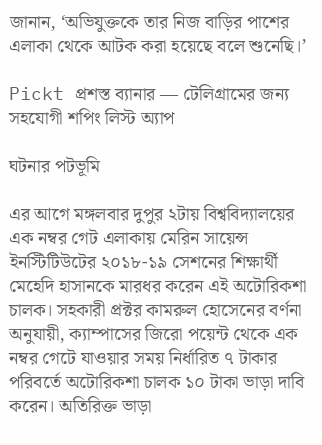জানান, ‘অভিযুক্তকে তার নিজ বাড়ির পাশের এলাকা থেকে আটক করা হয়েছে বলে শুনেছি।’

Pickt প্রশস্ত ব্যানার — টেলিগ্রামের জন্য সহযোগী শপিং লিস্ট অ্যাপ

ঘটনার পটভূমি

এর আগে মঙ্গলবার দুপুর ২টায় বিশ্ববিদ্যালয়ের এক নম্বর গেট এলাকায় মেরিন সায়েন্স ইনস্টিটিউটের ২০১৮-১৯ সেশনের শিক্ষার্থী মেহেদি হাসানকে মারধর করেন এই অটোরিকশা চালক। সহকারী প্রক্টর কামরুল হোসেনের বর্ণনা অনুযায়ী, ক্যাম্পাসের জিরো পয়েন্ট থেকে এক নম্বর গেটে যাওয়ার সময় নির্ধারিত ৭ টাকার পরিবর্তে অটোরিকশা চালক ১০ টাকা ভাড়া দাবি করেন। অতিরিক্ত ভাড়া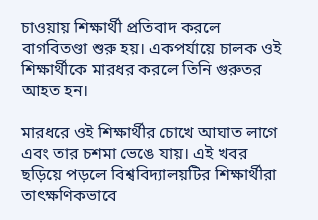চাওয়ায় শিক্ষার্থী প্রতিবাদ করলে বাগবিতণ্ডা শুরু হয়। একপর্যায়ে চালক ওই শিক্ষার্থীকে মারধর করলে তিনি গুরুতর আহত হন।

মারধরে ওই শিক্ষার্থীর চোখে আঘাত লাগে এবং তার চশমা ভেঙে যায়। এই খবর ছড়িয়ে পড়লে বিশ্ববিদ্যালয়টির শিক্ষার্থীরা তাৎক্ষণিকভাবে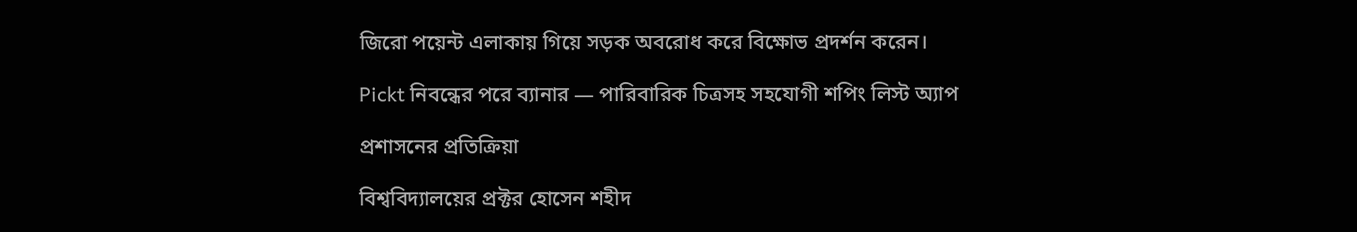জিরো পয়েন্ট এলাকায় গিয়ে সড়ক অবরোধ করে বিক্ষোভ প্রদর্শন করেন।

Pickt নিবন্ধের পরে ব্যানার — পারিবারিক চিত্রসহ সহযোগী শপিং লিস্ট অ্যাপ

প্রশাসনের প্রতিক্রিয়া

বিশ্ববিদ্যালয়ের প্রক্টর হোসেন শহীদ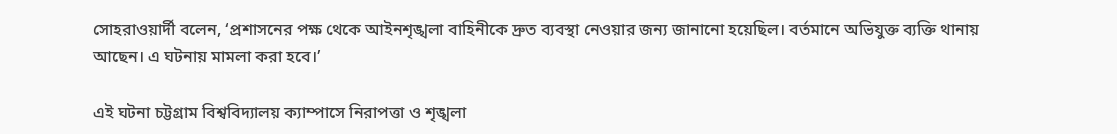সোহরাওয়ার্দী বলেন, ‘প্রশাসনের পক্ষ থেকে আইনশৃঙ্খলা বাহিনীকে দ্রুত ব্যবস্থা নেওয়ার জন্য জানানো হয়েছিল। বর্তমানে অভিযুক্ত ব্যক্তি থানায় আছেন। এ ঘটনায় মামলা করা হবে।’

এই ঘটনা চট্টগ্রাম বিশ্ববিদ্যালয় ক্যাম্পাসে নিরাপত্তা ও শৃঙ্খলা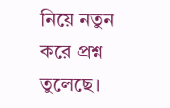নিয়ে নতুন করে প্রশ্ন তুলেছে।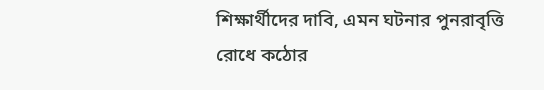শিক্ষার্থীদের দাবি, এমন ঘটনার পুনরাবৃত্তি রোধে কঠোর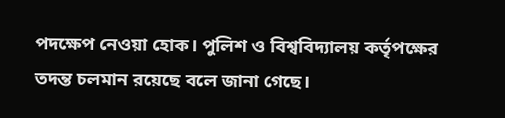পদক্ষেপ নেওয়া হোক। পুলিশ ও বিশ্ববিদ্যালয় কর্তৃপক্ষের তদন্ত চলমান রয়েছে বলে জানা গেছে।